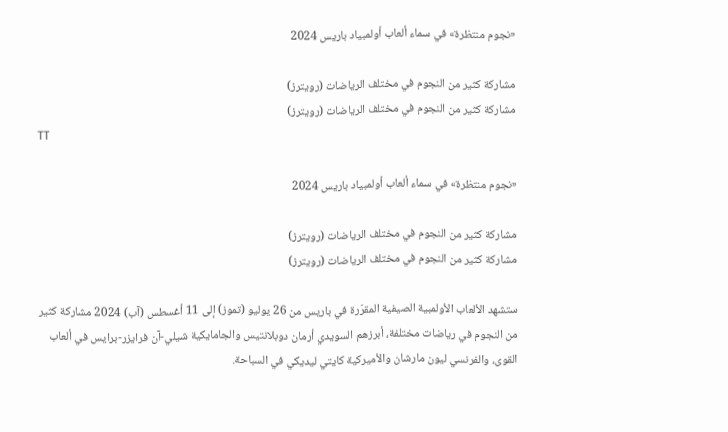«نجوم منتظرة» في سماء ألعاب أولمبياد باريس 2024

مشاركة كثير من النجوم في مختلف الرياضات (رويترز)
مشاركة كثير من النجوم في مختلف الرياضات (رويترز)
TT

«نجوم منتظرة» في سماء ألعاب أولمبياد باريس 2024

مشاركة كثير من النجوم في مختلف الرياضات (رويترز)
مشاركة كثير من النجوم في مختلف الرياضات (رويترز)

ستشهد الألعاب الأولمبية الصيفية المقرّرة في باريس من 26 يوليو (تموز) إلى 11 أغسطس (آب) 2024 مشاركة كثير من النجوم في رياضات مختلفة، أبرزهم السويدي أرمان دوبلانتيس والجامايكية شيلي-آن فرايزر-برايس في ألعاب القوى، والفرنسي ليون مارشان والأميركية كايتي ليديكي في السباحة.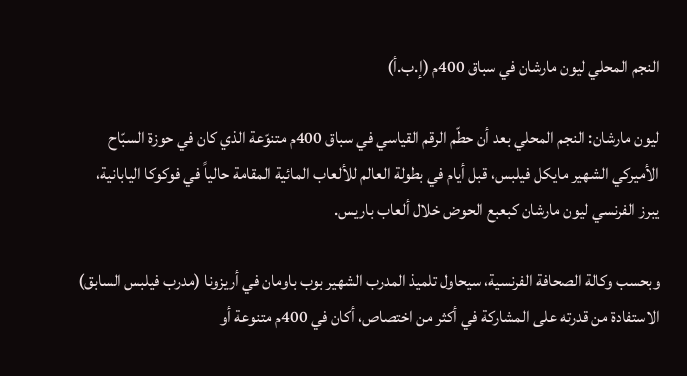النجم المحلي ليون مارشان في سباق 400م (إ.ب.أ)

ليون مارشان: النجم المحلي بعد أن حطّم الرقم القياسي في سباق 400م متنوّعة الذي كان في حوزة السبّاح الأميركي الشهير مايكل فيلبس، قبل أيام في بطولة العالم للألعاب المائية المقامة حالياً في فوكوكا اليابانية، يبرز الفرنسي ليون مارشان كبعبع الحوض خلال ألعاب باريس.

وبحسب وكالة الصحافة الفرنسية، سيحاول تلميذ المدرب الشهير بوب باومان في أريزونا (مدرب فيلبس السابق) الاستفادة من قدرته على المشاركة في أكثر من اختصاص، أكان في 400م متنوعة أو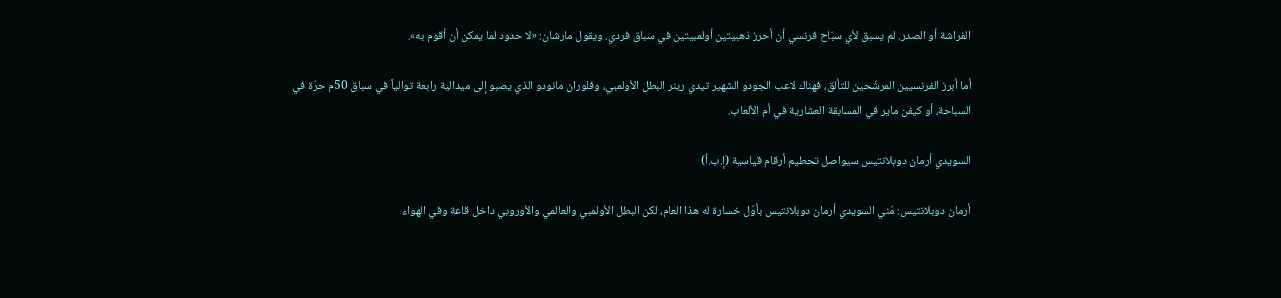الفراشة أو الصدر. لم يسبق لأي سبّاح فرنسي أن أحرز ذهبيتين أولمبيتين في سباق فردي. ويقول مارشان: «لا حدود لما يمكن أن أقوم به».

أما أبرز الفرنسيين المرشّحين للتألق، فهناك لاعب الجودو الشهير تيدي رينر البطل الأولمبي، وفلوران مانودو الذي يصبو إلى ميدالية رابعة توالياً في سباق 50م حرّة في السباحة، أو كيفن ماير في المسابقة العشارية في أم الألعاب.

السويدي أرمان دوبلانتيس سيواصل تحطيم أرقام قياسية (إ.ب.أ)

أرمان دوبلانتيس: مُني السويدي أرمان دوبلانتيس بأوّل خسارة له هذا العام، لكن البطل الأولمبي والعالمي والأوروبي داخل قاعة وفي الهواء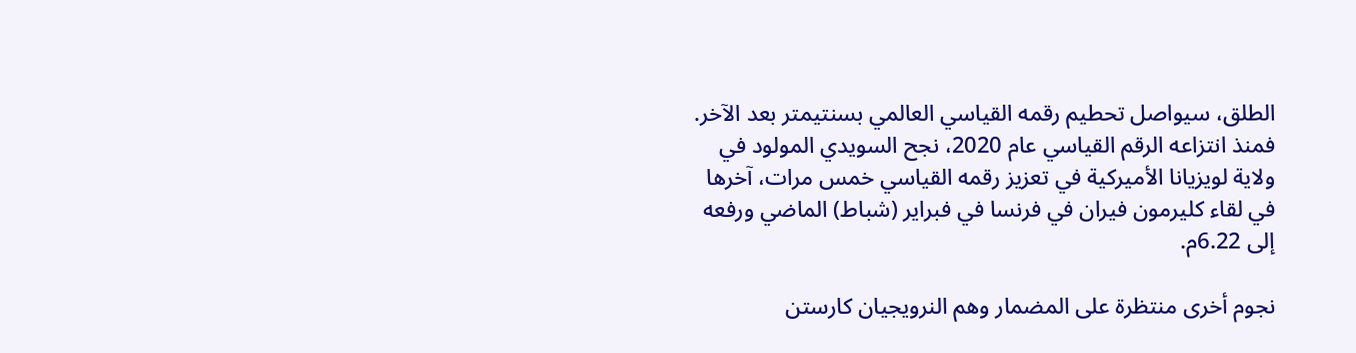الطلق، سيواصل تحطيم رقمه القياسي العالمي بسنتيمتر بعد الآخر. فمنذ انتزاعه الرقم القياسي عام 2020، نجح السويدي المولود في ولاية لويزيانا الأميركية في تعزيز رقمه القياسي خمس مرات، آخرها في لقاء كليرمون فيران في فرنسا في فبراير (شباط) الماضي ورفعه إلى 6.22م.

نجوم أخرى منتظرة على المضمار وهم النرويجيان كارستن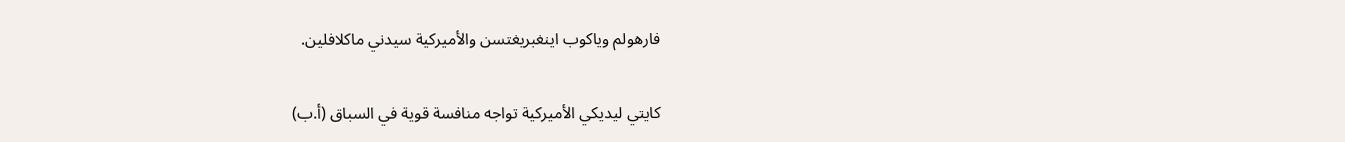فارهولم وياكوب اينغبريغتسن والأميركية سيدني ماكلافلين.

كايتي ليديكي الأميركية تواجه منافسة قوية في السباق (أ.ب)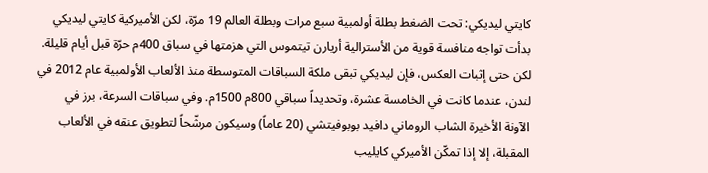كايتي ليديكي: تحت الضغط بطلة أولمبية سبع مرات وبطلة العالم 19 مرّة، لكن الأميركية كايتي ليديكي بدأت تواجه منافسة قوية من الأسترالية أريارن تيتموس التي هزمتها في سباق 400م حرّة قبل أيام قليلة. لكن حتى إثبات العكس، فإن ليديكي تبقى ملكة السباقات المتوسطة منذ الألعاب الأولمبية عام 2012 في لندن، عندما كانت في الخامسة عشرة، وتحديداً سباقي 800م 1500م. وفي سباقات السرعة، برز في الآونة الأخيرة الشاب الروماني دافيد بوبوفيتشي (20 عاماً) وسيكون مرشّحاً لتطويق عنقه في الألعاب المقبلة، إلا إذا تمكّن الأميركي كايليب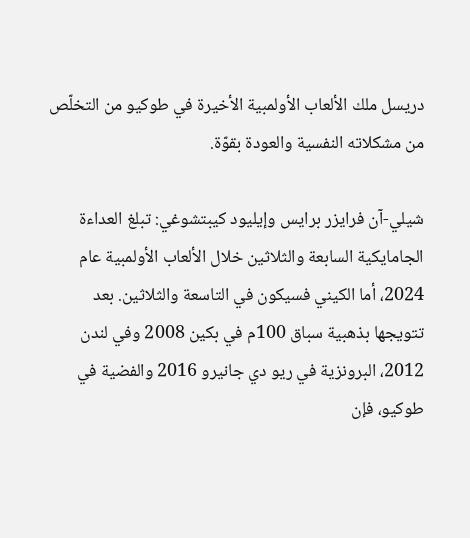دريسل ملك الألعاب الأولمبية الأخيرة في طوكيو من التخلّص من مشكلاته النفسية والعودة بقوّة.

شيلي-آن فرايزر برايس وإيليود كيبتشوغي: تبلغ العداءة الجامايكية السابعة والثلاثين خلال الألعاب الأولمبية عام 2024، أما الكيني فسيكون في التاسعة والثلاثين. بعد تتويجها بذهبية سباق 100م في بكين 2008 وفي لندن 2012، البرونزية في ريو دي جانيرو 2016 والفضية في طوكيو، فإن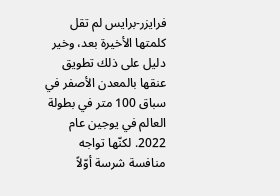فرايزر-برايس لم تقل كلمتها الأخيرة بعد، وخير دليل على ذلك تطويق عنقها بالمعدن الأصفر في سباق 100 متر في بطولة العالم في يوجين عام 2022. لكنّها تواجه منافسة شرسة أوّلاً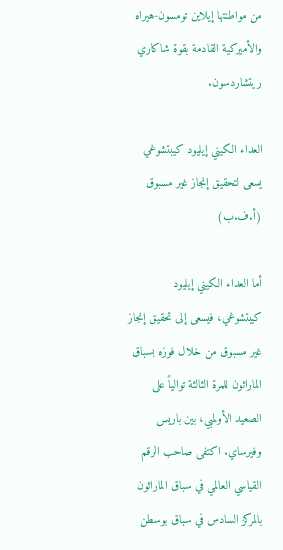من مواطنتها إيلاين تومسون-هيراه والأميركية القادمة بقوة شاكاري ريتشاردسون.

العداء الكيني إيليود كيبتشوغي يسعى لتحقيق إنجاز غير مسبوق (أ.ف.ب)

أما العداء الكيني إيليود كيبتشوغي، فيسعى إلى تحقيق إنجاز غير مسبوق من خلال فوزه بسباق الماراثون للمرة الثالثة توالياً على الصعيد الأولمبي، بين باريس وفيرساي. اكتفى صاحب الرقم القياسي العالمي في سباق الماراثون بالمركز السادس في سباق بوسطن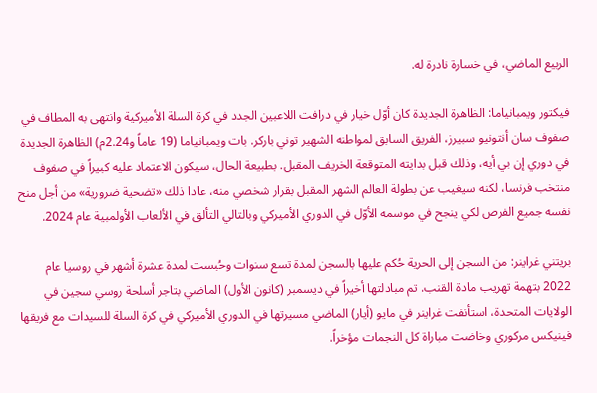الربيع الماضي، في خسارة نادرة له.

فيكتور ويمبانياما: الظاهرة الجديدة كان أوّل خيار في درافت اللاعبين الجدد في كرة السلة الأميركية وانتهى به المطاف في صفوف سان أنتونيو سبيرز، الفريق السابق لمواطنه الشهير توني باركر. بات ويمبانياما (19 عاماً و2.24م) الظاهرة الجديدة في دوري إن بي أيه، وذلك قبل بدايته المتوقعة الخريف المقبل. بطبيعة الحال، سيكون الاعتماد عليه كبيراً في صفوف منتخب فرنسا، لكنه سيغيب عن بطولة العالم الشهر المقبل بقرار شخصي منه، عادا ذلك «تضحية ضرورية» من أجل منح نفسه جميع الفرص لكي ينجح في موسمه الأوّل في الدوري الأميركي وبالتالي التألق في الألعاب الأولمبية عام 2024.

بريتني غراينر: من السجن إلى الحرية حُكم عليها بالسجن لمدة تسع سنوات وحُبست لمدة عشرة أشهر في روسيا عام 2022 بتهمة تهريب مادة القنب. تم مبادلتها أخيراً في ديسمبر (كانون الأول) الماضي بتاجر أسلحة روسي سجين في الولايات المتحدة، استأنفت غراينر في مايو (أيار) الماضي مسيرتها في الدوري الأميركي في كرة السلة للسيدات مع فريقها فينيكس مركوري وخاضت مباراة كل النجمات مؤخراً.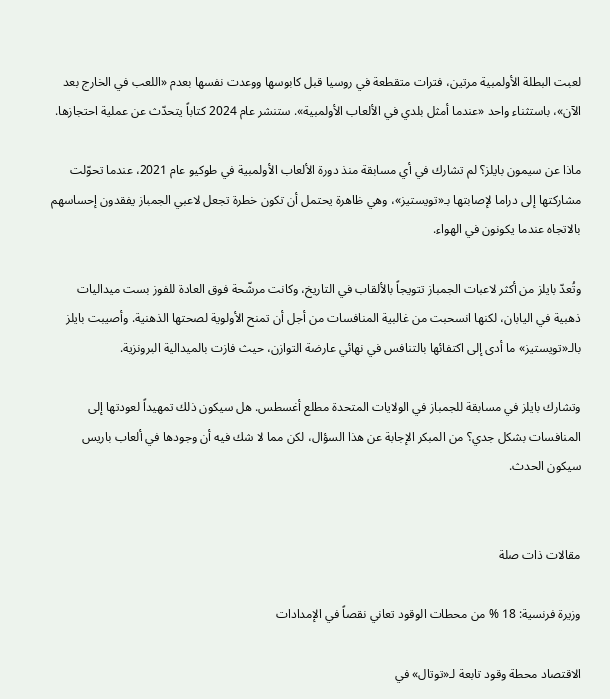لعبت البطلة الأولمبية مرتين، فترات متقطعة في روسيا قبل كابوسها ووعدت نفسها بعدم «اللعب في الخارج بعد الآن»، باستثناء واحد «عندما أمثل بلدي في الألعاب الأولمبية». ستنشر عام 2024 كتاباً يتحدّث عن عملية احتجازها.

ماذا عن سيمون بايلز؟ لم تشارك في أي مسابقة منذ دورة الألعاب الأولمبية في طوكيو عام 2021، عندما تحوّلت مشاركتها إلى دراما لإصابتها بـ«تويستيز»، وهي ظاهرة يحتمل أن تكون خطرة تجعل لاعبي الجمباز يفقدون إحساسهم بالاتجاه عندما يكونون في الهواء.

وتُعدّ بايلز من أكثر لاعبات الجمباز تتويجاً بالألقاب في التاريخ، وكانت مرشّحة فوق العادة للفوز بست ميداليات ذهبية في اليابان، لكنها انسحبت من غالبية المنافسات من أجل أن تمنح الأولوية لصحتها الذهنية. وأصيبت بايلز بالـ«تويستيز» ما أدى إلى اكتفائها بالتنافس في نهائي عارضة التوازن، حيث فازت بالميدالية البرونزية.

وتشارك بايلز في مسابقة للجمباز في الولايات المتحدة مطلع أغسطس. هل سيكون ذلك تمهيداً لعودتها إلى المنافسات بشكل جدي؟ من المبكر الإجابة عن هذا السؤال، لكن مما لا شك فيه أن وجودها في ألعاب باريس سيكون الحدث.


مقالات ذات صلة

وزيرة فرنسية: 18 % من محطات الوقود تعاني نقصاً في الإمدادات

الاقتصاد محطة وقود تابعة لـ«توتال» في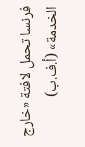فرنسا تحمل لافتة «خارج الخدمة» (أ.ف.ب)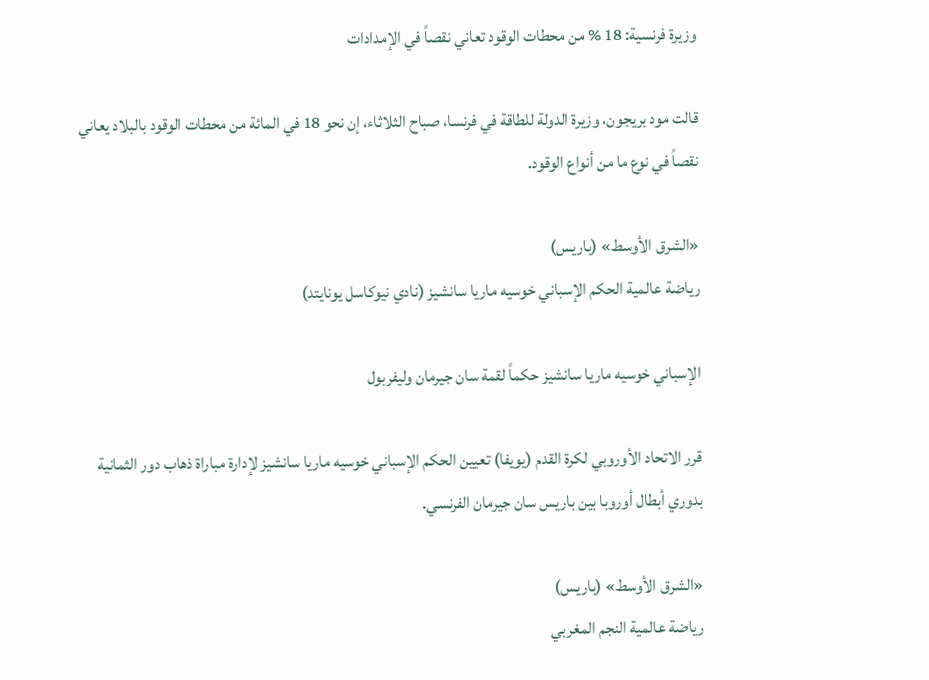وزيرة فرنسية: 18 % من محطات الوقود تعاني نقصاً في الإمدادات

قالت مود بريجون، وزيرة الدولة للطاقة في فرنسا، صباح الثلاثاء، إن نحو 18 في المائة من محطات الوقود بالبلاد يعاني نقصاً في نوع ما من أنواع الوقود.

«الشرق الأوسط» (باريس)
رياضة عالمية الحكم الإسباني خوسيه ماريا سانشيز (نادي نيوكاسل يونايتد)

الإسباني خوسيه ماريا سانشيز حكماً لقمة سان جيرمان وليفربول

قرر الاتحاد الأوروبي لكرة القدم (يويفا) تعيين الحكم الإسباني خوسيه ماريا سانشيز لإدارة مباراة ذهاب دور الثمانية بدوري أبطال أوروبا بين باريس سان جيرمان الفرنسي.

«الشرق الأوسط» (باريس)
رياضة عالمية النجم المغربي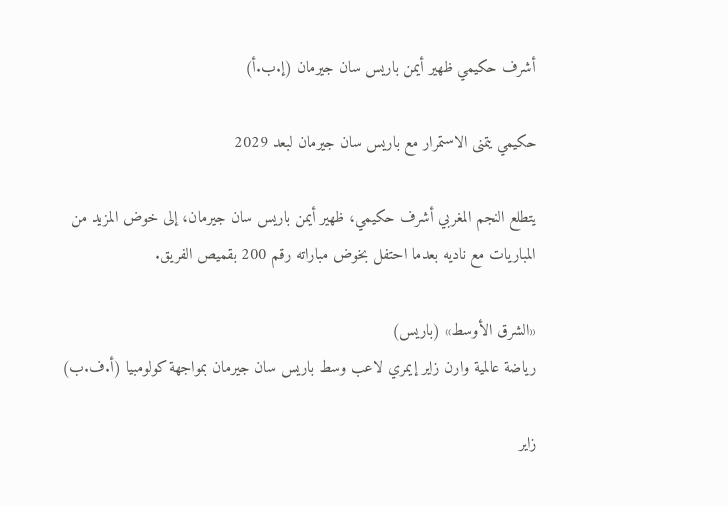أشرف حكيمي ظهير أيمن باريس سان جيرمان (إ.ب.أ)

حكيمي يتمنى الاستمرار مع باريس سان جيرمان لبعد 2029

يتطلع النجم المغربي أشرف حكيمي، ظهير أيمن باريس سان جيرمان، إلى خوض المزيد من المباريات مع ناديه بعدما احتفل بخوض مباراته رقم 200 بقميص الفريق.

«الشرق الأوسط» (باريس)
رياضة عالمية وارن زاير إيمري لاعب وسط باريس سان جيرمان بمواجهة كولومبيا (أ.ف.ب)

زاير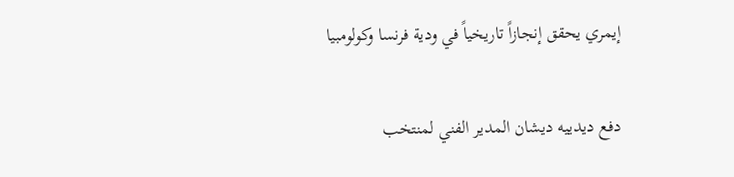إيمري يحقق إنجازاً تاريخياً في ودية فرنسا وكولومبيا

دفع ديدييه ديشان المدير الفني لمنتخب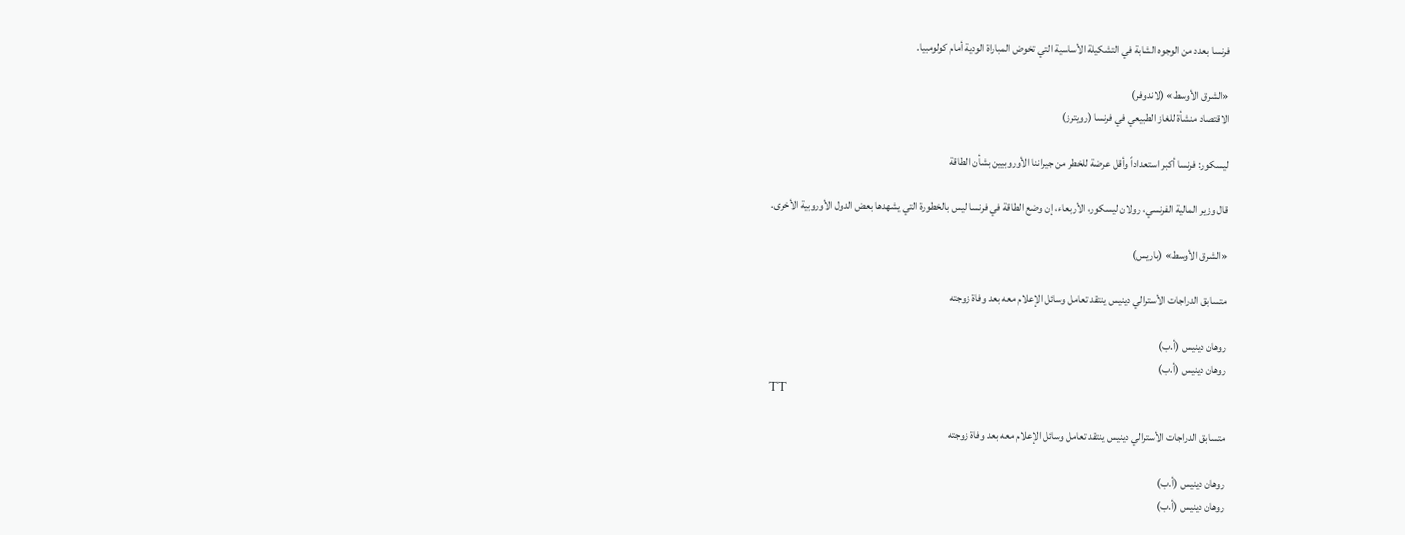فرنسا بعدد من الوجوه الشابة في التشكيلة الأساسية التي تخوض المباراة الودية أمام كولومبيا.

«الشرق الأوسط» (لاندوفر)
الاقتصاد منشأة للغاز الطبيعي في فرنسا (رويترز)

ليسكور: فرنسا أكبر استعداداً وأقل عرضة للخطر من جيراننا الأوروبيين بشأن الطاقة

قال وزير المالية الفرنسي، رولان ليسكور، الأربعاء، إن وضع الطاقة في فرنسا ليس بالخطورة التي يشهدها بعض الدول الأوروبية الأخرى.

«الشرق الأوسط» (باريس)

متسابق الدراجات الأسترالي دينيس ينتقد تعامل وسائل الإعلام معه بعد وفاة زوجته

روهان دينيس (أ.ب)
روهان دينيس (أ.ب)
TT

متسابق الدراجات الأسترالي دينيس ينتقد تعامل وسائل الإعلام معه بعد وفاة زوجته

روهان دينيس (أ.ب)
روهان دينيس (أ.ب)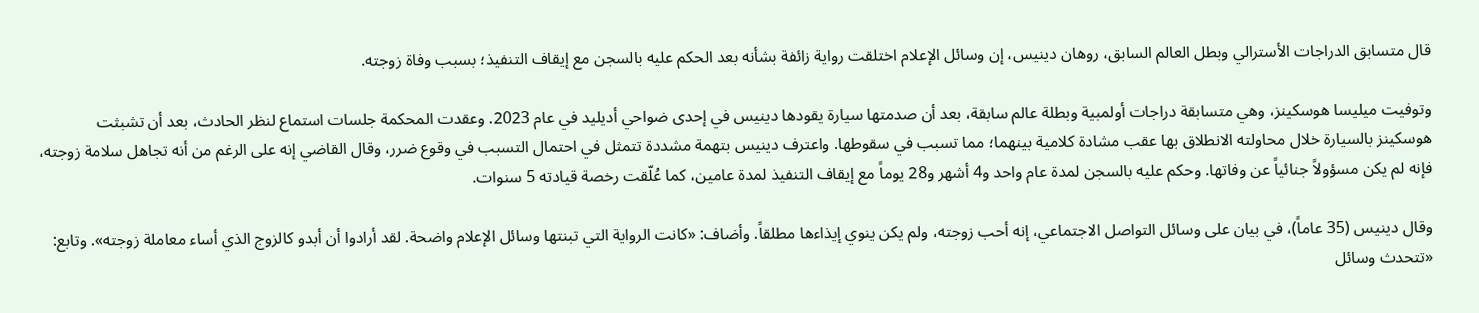قال متسابق الدراجات الأسترالي وبطل العالم السابق، روهان دينيس، إن وسائل الإعلام اختلقت رواية زائفة بشأنه بعد الحكم عليه بالسجن مع إيقاف التنفيذ؛ بسبب وفاة زوجته.

وتوفيت ميليسا هوسكينز، وهي متسابقة دراجات أولمبية وبطلة عالم سابقة، بعد أن صدمتها سيارة يقودها دينيس في إحدى ضواحي أديليد في عام 2023. وعقدت المحكمة جلسات استماع لنظر الحادث، بعد أن تشبثت هوسكينز بالسيارة خلال محاولته ‌الانطلاق بها ‌عقب مشادة كلامية بينهما؛ مما تسبب ‌في سقوطها. واعترف دينيس بتهمة مشددة تتمثل في احتمال التسبب في وقوع ضرر، وقال القاضي إنه على الرغم من أنه تجاهل سلامة زوجته، فإنه لم يكن مسؤولاً جنائياً عن وفاتها. وحكم عليه بالسجن لمدة عام واحد و4 أشهر و28 يوماً مع إيقاف التنفيذ لمدة عامين، كما عُلّقت رخصة ‌قيادته 5 سنوات.

وقال ‌دينيس (35 عاماً)، في بيان على وسائل التواصل الاجتماعي، إنه أحب ‌زوجته، ولم يكن ينوي إيذاءها مطلقاً. وأضاف: «كانت ‌الرواية التي تبنتها وسائل الإعلام واضحة. لقد أرادوا أن أبدو كالزوج الذي أساء معاملة زوجته». وتابع: «تتحدث وسائل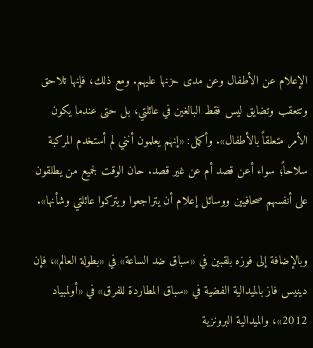الإعلام عن الأطفال وعن مدى حزنها عليهم. ومع ذلك، فإنها ‌تلاحق وتتعقب وتضايق ليس فقط البالغين في عائلتي، بل حتى عندما يكون الأمر متعلقاً بالأطفال». وأكمل: «إنهم يعلمون أنني لم أستخدم المركبة سلاحاً؛ سواء أعن قصد أم عن غير قصد. حان الوقت لجميع من يطلقون على أنفسهم صحافيين ووسائل إعلام أن يتراجعوا ويتركوا عائلتي وشأنها».

وبالإضافة إلى فوزه بلقبين في «سباق ضد الساعة» في «بطولة العالم»، فإن دينيس فاز بالميدالية الفضية في «سباق المطاردة للفرق» في «أولمبياد 2012»، والميدالية البرونزية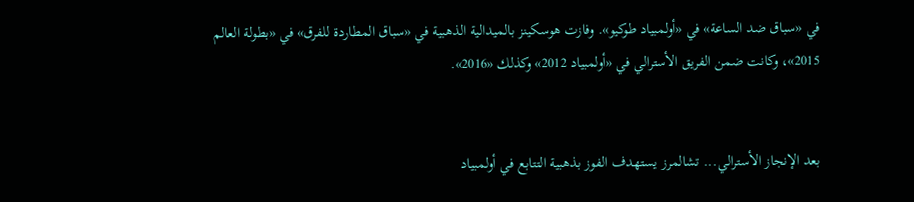في «سباق ضد الساعة» في «أولمبياد طوكيو». وفازت هوسكينز بالميدالية الذهبية في «سباق المطاردة للفرق» في «بطولة العالم 2015»، وكانت ضمن الفريق الأسترالي في «أولمبياد 2012» وكذلك «2016».


بعد الإنجاز الأسترالي... تشالمرز يستهدف الفوز بذهبية التتابع في أولمبياد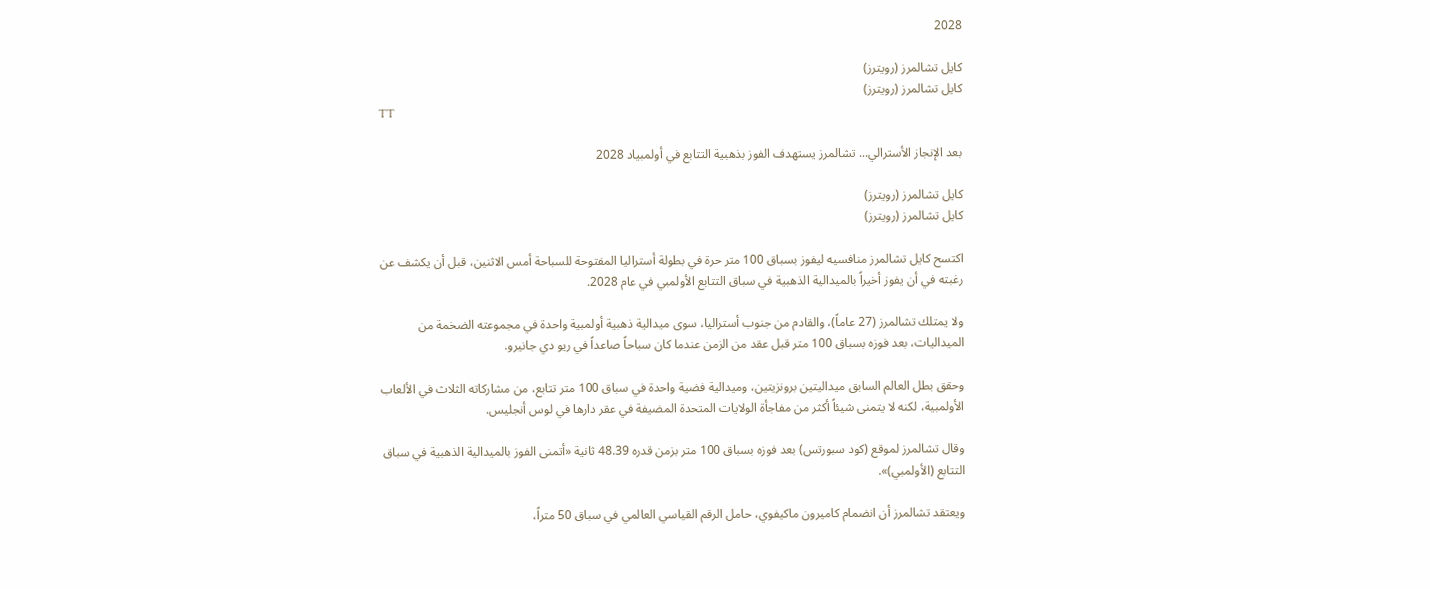2028

كايل تشالمرز (رويترز)
كايل تشالمرز (رويترز)
TT

بعد الإنجاز الأسترالي... تشالمرز يستهدف الفوز بذهبية التتابع في أولمبياد 2028

كايل تشالمرز (رويترز)
كايل تشالمرز (رويترز)

اكتسح كايل تشالمرز منافسيه ليفوز بسباق 100 متر حرة في بطولة أستراليا المفتوحة للسباحة أمس الاثنين، قبل أن يكشف عن رغبته في أن يفوز أخيراً بالميدالية الذهبية في سباق التتابع الأولمبي في عام 2028.

ولا يمتلك تشالمرز (27 عاماً)، والقادم من جنوب أستراليا، سوى ميدالية ذهبية أولمبية واحدة في مجموعته الضخمة من الميداليات، بعد فوزه بسباق 100 متر قبل عقد من الزمن عندما كان سباحاً صاعداً في ريو دي جانيرو.

وحقق بطل العالم السابق ميداليتين برونزيتين، وميدالية فضية واحدة في سباق 100 متر تتابع، من مشاركاته الثلاث في الألعاب الأولمبية، لكنه لا يتمنى شيئاً أكثر من مفاجأة الولايات المتحدة المضيفة في عقر دارها في لوس أنجليس.

وقال تشالمرز لموقع (كود سبورتس) بعد فوزه بسباق 100 متر بزمن قدره 48.39 ثانية «أتمنى الفوز بالميدالية الذهبية في سباق التتابع (الأولمبي)».

ويعتقد تشالمرز أن انضمام كاميرون ماكيفوي، حامل الرقم القياسي العالمي في سباق 50 متراً،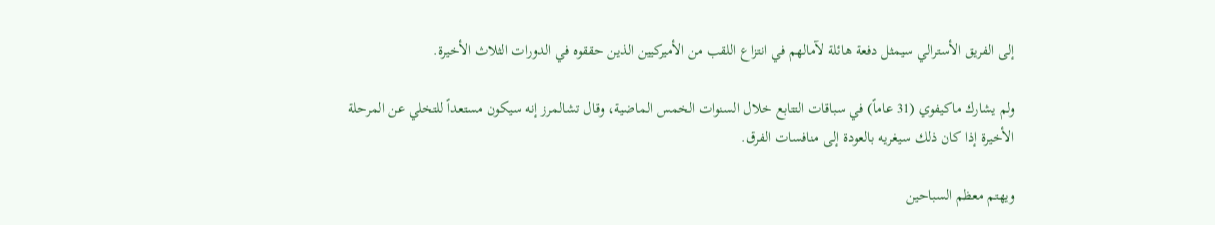إلى الفريق الأسترالي سيمثل دفعة هائلة لآمالهم في انتزاع اللقب من الأميركيين الذين حققوه في الدورات الثلاث الأخيرة.

ولم يشارك ماكيفوي (31 عاماً) في سباقات التتابع خلال السنوات الخمس الماضية، وقال تشالمرز إنه سيكون مستعداً للتخلي عن المرحلة الأخيرة إذا كان ذلك سيغريه بالعودة إلى منافسات الفرق.

ويهتم معظم السباحين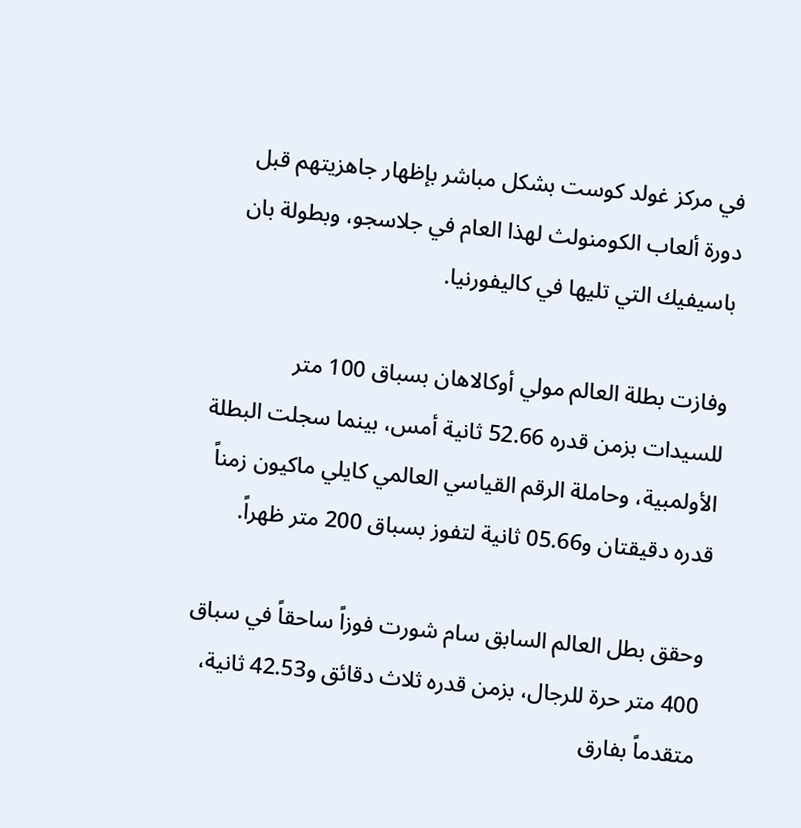في مركز غولد كوست بشكل مباشر بإظهار جاهزيتهم قبل دورة ألعاب الكومنولث لهذا العام في جلاسجو، وبطولة بان باسيفيك التي تليها في كاليفورنيا.

وفازت بطلة العالم مولي أوكالاهان بسباق 100 متر للسيدات بزمن قدره 52.66 ثانية أمس، بينما سجلت البطلة الأولمبية، وحاملة الرقم القياسي العالمي كايلي ماكيون زمناً قدره دقيقتان و05.66 ثانية لتفوز بسباق 200 متر ظهراً.

وحقق بطل العالم السابق سام شورت فوزاً ساحقاً في سباق 400 متر حرة للرجال، بزمن قدره ثلاث دقائق و42.53 ثانية، متقدماً بفارق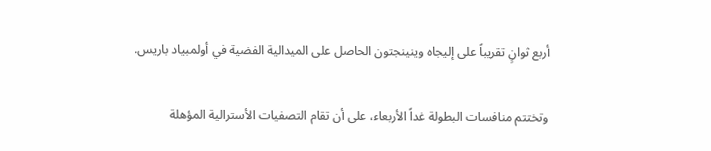أربع ثوانٍ تقريباً على إليجاه وينينجتون الحاصل على الميدالية الفضية في أولمبياد باريس.

وتختتم منافسات البطولة غداً الأربعاء، على أن تقام التصفيات الأسترالية المؤهلة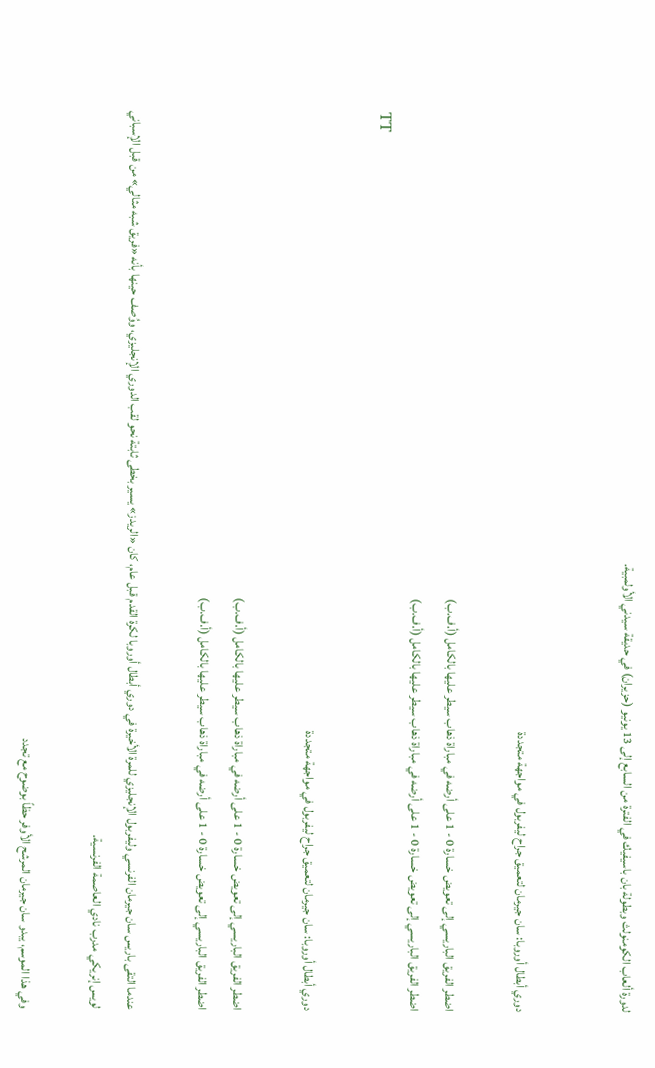لدورة ألعاب الكومنولث وبطولة بان باسيفيك في الفترة من السابع إلى 13 يونيو (حزيران) في حديقة سيدني الأولمبية.


دوري أبطال أوروبا: سان جيرمان لتعميق جراح ليفربول في مواجهة متجددة

اضطر الفريق الباريسي إلى تعويض خسارة 0 - 1 على أرضه في مباراة ذهاب سيطر عليها بالكامل (أ.ف.ب)
اضطر الفريق الباريسي إلى تعويض خسارة 0 - 1 على أرضه في مباراة ذهاب سيطر عليها بالكامل (أ.ف.ب)
TT

دوري أبطال أوروبا: سان جيرمان لتعميق جراح ليفربول في مواجهة متجددة

اضطر الفريق الباريسي إلى تعويض خسارة 0 - 1 على أرضه في مباراة ذهاب سيطر عليها بالكامل (أ.ف.ب)
اضطر الفريق الباريسي إلى تعويض خسارة 0 - 1 على أرضه في مباراة ذهاب سيطر عليها بالكامل (أ.ف.ب)

عندما التقى باريس سان جيرمان الفرنسي وليفربول الإنجليزي للمرة الأخيرة في دوري أبطال أوروبا لكرة القدم قبل عام، كان «الريدز» يسير بخطى ثابتة نحو لقب الدوري الإنجليزي، ووُصف حينها بأنه «فريق شبه مثالي» من قبل الإسباني لويس إنريكي مدرب نادي العاصمة الفرنسية.

وفي هذا الموسم، يبدو سان جيرمان المرشح الأوفر حظاً بوضوح مع تجدد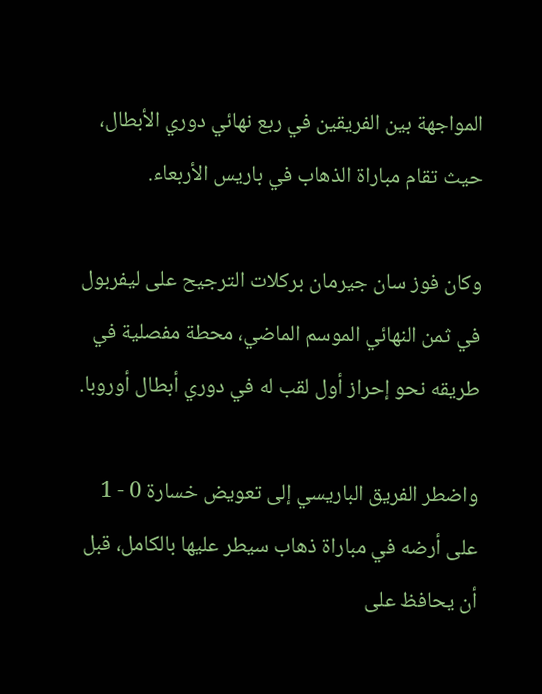المواجهة بين الفريقين في ربع نهائي دوري الأبطال، حيث تقام مباراة الذهاب في باريس الأربعاء.

وكان فوز سان جيرمان بركلات الترجيح على ليفربول في ثمن النهائي الموسم الماضي، محطة مفصلية في طريقه نحو إحراز أول لقب له في دوري أبطال أوروبا.

واضطر الفريق الباريسي إلى تعويض خسارة 0 - 1 على أرضه في مباراة ذهاب سيطر عليها بالكامل، قبل أن يحافظ على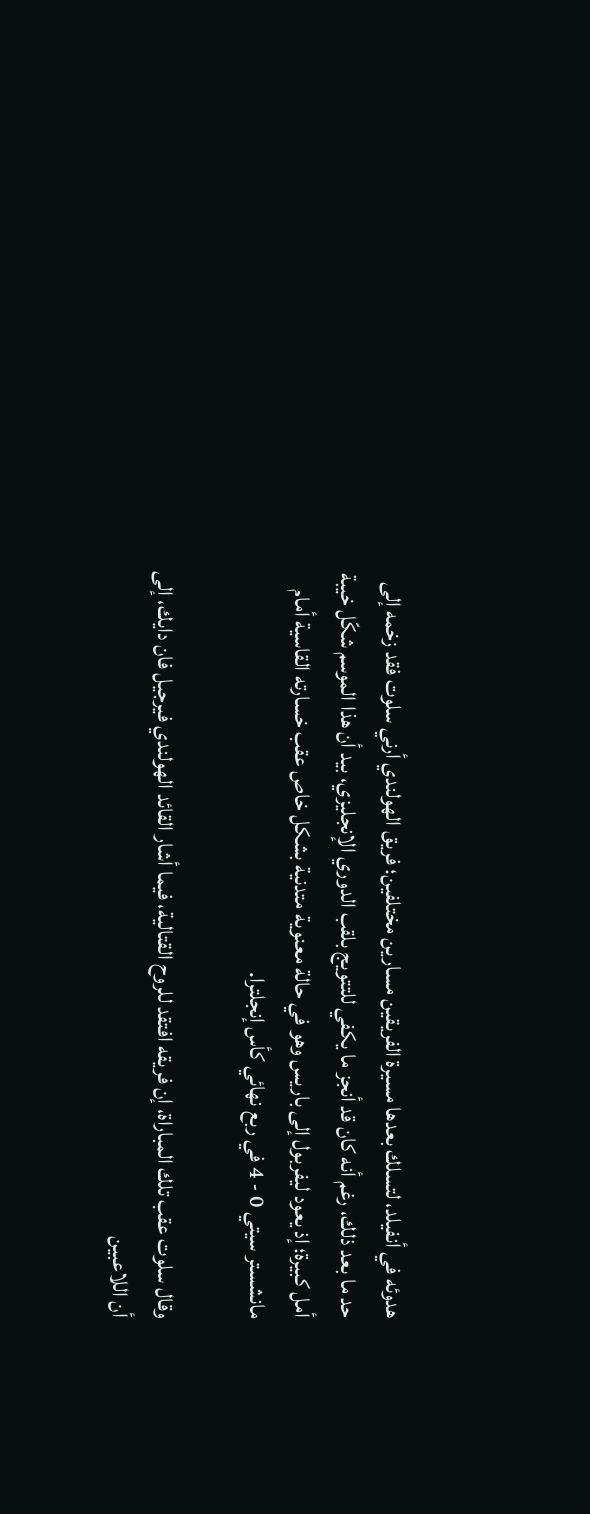هدوئه في أنفيلد، لتسلك بعدها مسيرة الفريقين مسارين مختلفين؛ فريق الهولندي أرني سلوت فقد زخمه إلى حد ما بعد ذلك، رغم أنه كان قد أنجز ما يكفي للتتويج بلقب الدوري الإنجليزي، بيد أن هذا الموسم شكّل خيبة أمل كبيرة؛ إذ يعود ليفربول إلى باريس وهو في حالة معنوية متدنية بشكل خاص عقب خسارته القاسية أمام مانشستر سيتي 0 - 4 في ربع نهائي كأس إنجلترا.

وقال سلوت عقب تلك المباراة، إن فريقه افتقد للروح القتالية، فيما أشار القائد الهولندي فيرجيل فان دايك، إلى أن اللاعبين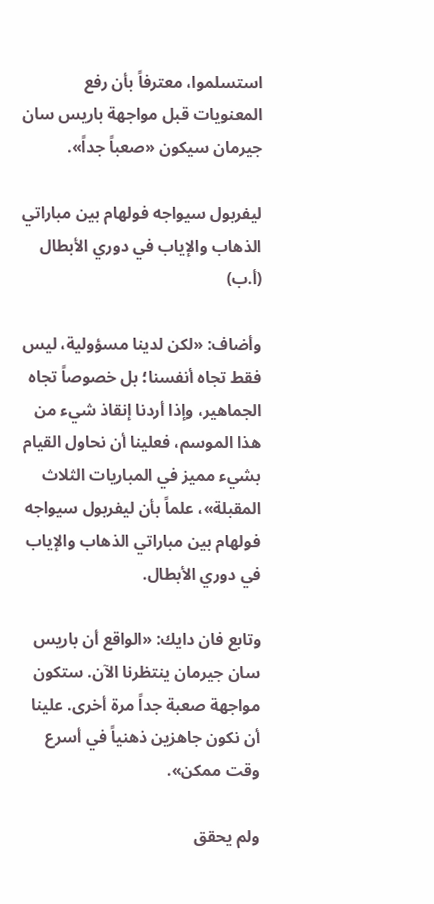استسلموا، معترفاً بأن رفع المعنويات قبل مواجهة باريس سان جيرمان سيكون «صعباً جداً».

ليفربول سيواجه فولهام بين مباراتي الذهاب والإياب في دوري الأبطال (أ.ب)

وأضاف: «لكن لدينا مسؤولية، ليس فقط تجاه أنفسنا؛ بل خصوصاً تجاه الجماهير، وإذا أردنا إنقاذ شيء من هذا الموسم، فعلينا أن نحاول القيام بشيء مميز في المباريات الثلاث المقبلة»، علماً بأن ليفربول سيواجه فولهام بين مباراتي الذهاب والإياب في دوري الأبطال.

وتابع فان دايك: «الواقع أن باريس سان جيرمان ينتظرنا الآن. ستكون مواجهة صعبة جداً مرة أخرى. علينا أن نكون جاهزين ذهنياً في أسرع وقت ممكن».

ولم يحقق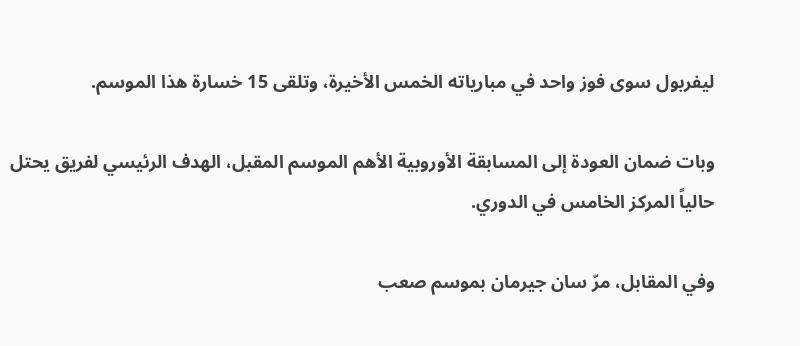ليفربول سوى فوز واحد في مبارياته الخمس الأخيرة، وتلقى 15 خسارة هذا الموسم.

وبات ضمان العودة إلى المسابقة الأوروبية الأهم الموسم المقبل، الهدف الرئيسي لفريق يحتل حالياً المركز الخامس في الدوري.

وفي المقابل، مرّ سان جيرمان بموسم صعب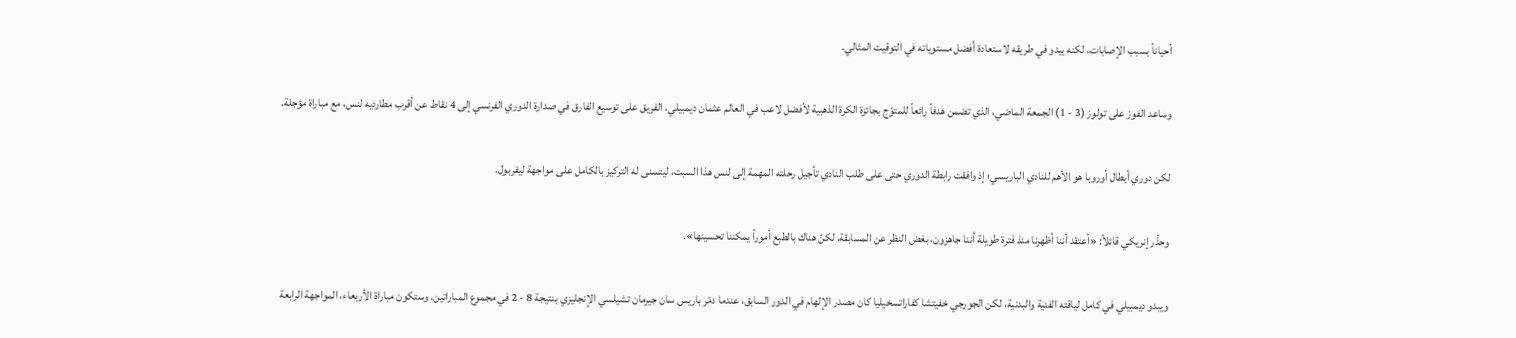أحياناً بسبب الإصابات، لكنه يبدو في طريقه لاستعادة أفضل مستوياته في التوقيت المثالي.

وساعد الفوز على تولوز (3 - 1) الجمعة الماضي، الذي تضمن هدفاً رائعاً للمتوّج بجائزة الكرة الذهبية لأفضل لاعب في العالم عثمان ديمبيلي، الفريق على توسيع الفارق في صدارة الدوري الفرنسي إلى 4 نقاط عن أقرب مطارديه لنس، مع مباراة مؤجلة.

لكن دوري أبطال أوروبا هو الأهم للنادي الباريسي؛ إذ وافقت رابطة الدوري حتى على طلب النادي تأجيل رحلته المهمة إلى لنس هذا السبت، ليتسنى له التركيز بالكامل على مواجهة ليفربول.

وحذّر إنريكي قائلاً: «أعتقد أننا أظهرنا منذ فترة طويلة أننا جاهزون، بغض النظر عن المسابقة، لكنّ هناك بالطبع أموراً يمكننا تحسينها».

ويبدو ديمبيلي في كامل لياقته الفنية والبدنية، لكن الجورجي خفيتشا كفاراتسخيليا كان مصدر الإلهام في الدور السابق، عندما دمّر باريس سان جيرمان تشيلسي الإنجليزي بنتيجة 8 - 2 في مجموع المباراتين. وستكون مباراة الأربعاء، المواجهة الرابعة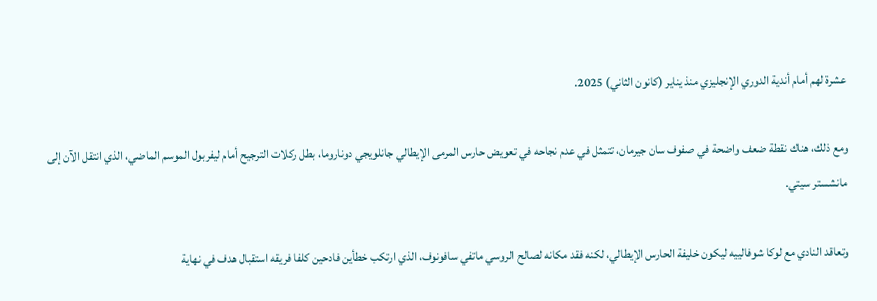عشرة لهم أمام أندية الدوري الإنجليزي منذ يناير (كانون الثاني) 2025.

ومع ذلك، هناك نقطة ضعف واضحة في صفوف سان جيرمان، تتمثل في عدم نجاحه في تعويض حارس المرمى الإيطالي جانلويجي دوناروما، بطل ركلات الترجيح أمام ليفربول الموسم الماضي، الذي انتقل الآن إلى مانشستر سيتي.

وتعاقد النادي مع لوكا شوفالييه ليكون خليفة الحارس الإيطالي، لكنه فقد مكانه لصالح الروسي ماتفي سافونوف، الذي ارتكب خطأين فادحين كلفا فريقه استقبال هدف في نهاية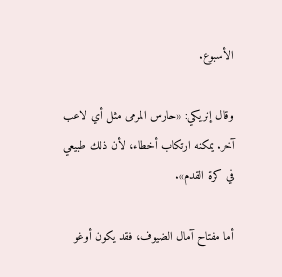الأسبوع.

وقال إنريكي: «حارس المرمى مثل أي لاعب آخر. يمكنه ارتكاب أخطاء، لأن ذلك طبيعي في كرة القدم».

أما مفتاح آمال الضيوف، فقد يكون أوغو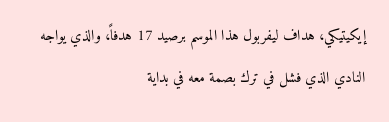إيكيتيكي، هداف ليفربول هذا الموسم برصيد 17 هدفاً، والذي يواجه النادي الذي فشل في ترك بصمة معه في بداية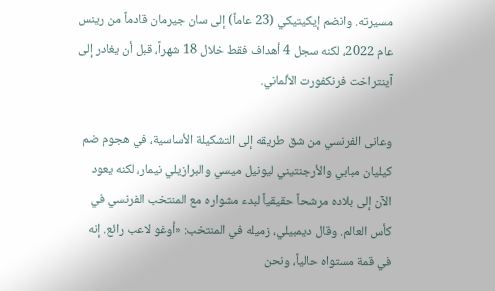مسيرته. وانضم إيكيتيكي (23 عاماً) إلى سان جيرمان قادماً من رينس عام 2022، لكنه سجل 4 أهداف فقط خلال 18 شهراً، قبل أن يغادر إلى آينتراخت فرنكفورت الألماني.

وعانى الفرنسي من شق طريقه إلى التشكيلة الأساسية، في هجوم ضم كيليان مبابي والأرجنتيني ليونيل ميسي والبرازيلي نيمار، لكنه يعود الآن إلى بلاده مرشحاً حقيقياً لبدء مشواره مع المنتخب الفرنسي في كأس العالم. وقال ديمبيلي، زميله في المنتخب: «أوغو لاعب رائع. إنه في قمة مستواه حالياً، ونحن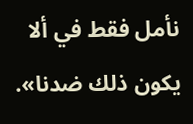نأمل فقط في ألا يكون ذلك ضدنا».